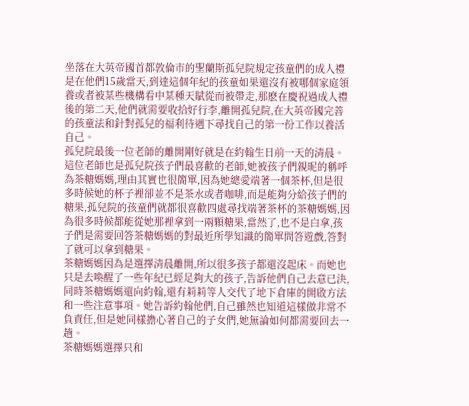坐落在大英帝國首都敦倫市的聖蘭斯孤兒院規定孩童們的成人禮是在他們15歲當天,到達這個年紀的孩童如果還沒有被哪個家庭領養或者被某些機構看中某種天賦從而被帶走,那麽在慶祝過成人禮後的第二天,他們就需要收拾好行李,離開孤兒院,在大英帝國完善的孩童法和針對孤兒的福利待遇下尋找自己的第一份工作以養活自己。
孤兒院最後一位老師的離開剛好就是在約翰生日前一天的清晨。
這位老師也是孤兒院孩子們最喜歡的老師,她被孩子們親昵的稱呼為茶糖媽媽,理由其實也很簡單,因為她總愛端著一個茶杯,但是很多時候她的杯子裡卻並不是茶水或者咖啡,而是能夠分給孩子們的糖果,孤兒院的孩童們就都很喜歡四處尋找端著茶杯的茶糖媽媽,因為很多時候都能從她那裡拿到一兩顆糖果,當然了,也不是白拿,孩子們是需要回答茶糖媽媽的對最近所學知識的簡單問答遊戲,答對了就可以拿到糖果。
茶糖媽媽因為是選擇清晨離開,所以很多孩子都還沒起床。而她也只是去喚醒了一些年紀已經足夠大的孩子,告訴他們自己去意已決,同時茶糖媽媽還向約翰,還有莉莉等人交代了地下倉庫的開啟方法和一些注意事項。她告訴約翰他們,自己雖然也知道這樣做非常不負責任,但是她同樣擔心著自己的子女們,她無論如何都需要回去一趟。
茶糖媽媽選擇只和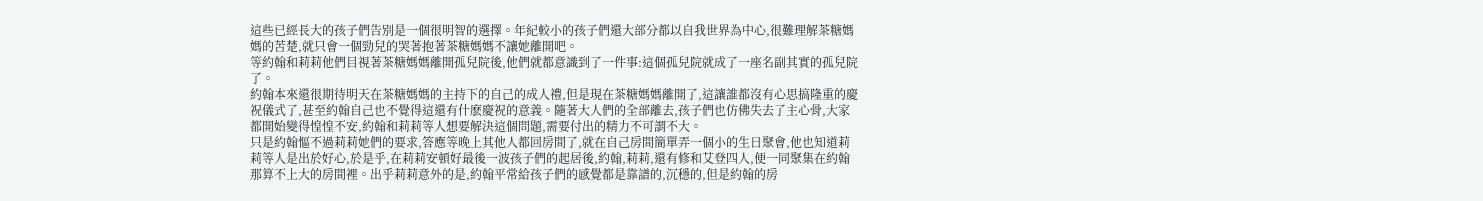這些已經長大的孩子們告別是一個很明智的選擇。年紀較小的孩子們還大部分都以自我世界為中心,很難理解茶糖媽媽的苦楚,就只會一個勁兒的哭著抱著茶糖媽媽不讓她離開吧。
等約翰和莉莉他們目視著茶糖媽媽離開孤兒院後,他們就都意識到了一件事:這個孤兒院就成了一座名副其實的孤兒院了。
約翰本來還很期待明天在茶糖媽媽的主持下的自己的成人禮,但是現在茶糖媽媽離開了,這讓誰都沒有心思搞隆重的慶祝儀式了,甚至約翰自己也不覺得這還有什麽慶祝的意義。隨著大人們的全部離去,孩子們也仿佛失去了主心骨,大家都開始變得惶惶不安,約翰和莉莉等人想要解決這個問題,需要付出的精力不可謂不大。
只是約翰慪不過莉莉她們的要求,答應等晚上其他人都回房間了,就在自己房間簡單弄一個小的生日聚會,他也知道莉莉等人是出於好心,於是乎,在莉莉安頓好最後一波孩子們的起居後,約翰,莉莉,還有修和艾登四人,便一同聚集在約翰那算不上大的房間裡。出乎莉莉意外的是,約翰平常給孩子們的感覺都是靠譜的,沉穩的,但是約翰的房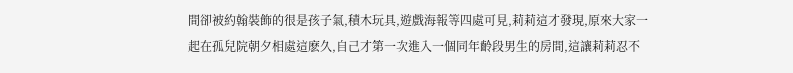間卻被約翰裝飾的很是孩子氣,積木玩具,遊戲海報等四處可見,莉莉這才發現,原來大家一起在孤兒院朝夕相處這麽久,自己才第一次進入一個同年齡段男生的房間,這讓莉莉忍不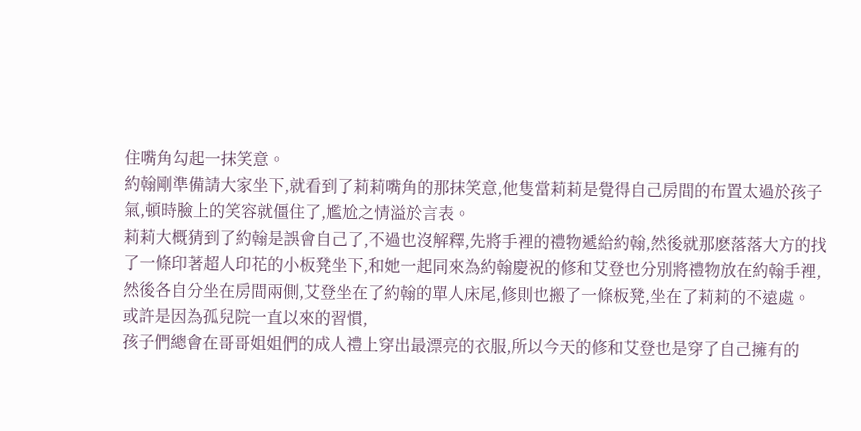住嘴角勾起一抹笑意。
約翰剛準備請大家坐下,就看到了莉莉嘴角的那抹笑意,他隻當莉莉是覺得自己房間的布置太過於孩子氣,頓時臉上的笑容就僵住了,尷尬之情溢於言表。
莉莉大概猜到了約翰是誤會自己了,不過也沒解釋,先將手裡的禮物遞給約翰,然後就那麽落落大方的找了一條印著超人印花的小板凳坐下,和她一起同來為約翰慶祝的修和艾登也分別將禮物放在約翰手裡,然後各自分坐在房間兩側,艾登坐在了約翰的單人床尾,修則也搬了一條板凳,坐在了莉莉的不遠處。
或許是因為孤兒院一直以來的習慣,
孩子們總會在哥哥姐姐們的成人禮上穿出最漂亮的衣服,所以今天的修和艾登也是穿了自己擁有的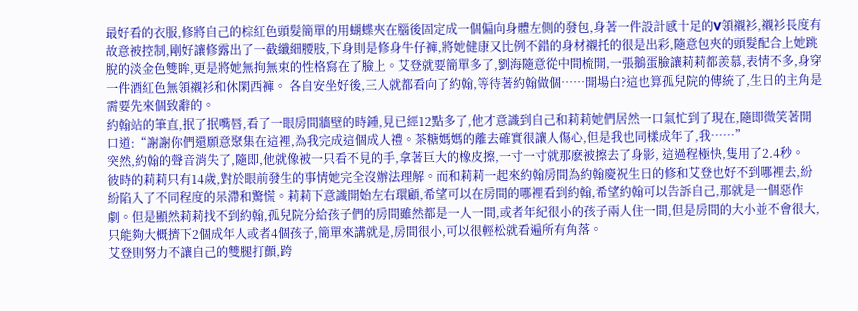最好看的衣服,修將自己的棕紅色頭髮簡單的用蝴蝶夾在腦後固定成一個偏向身體左側的發包,身著一件設計感十足的V領襯衫,襯衫長度有故意被控制,剛好讓修露出了一截纖細腰肢,下身則是修身牛仔褲,將她健康又比例不錯的身材襯托的很是出彩,隨意包夾的頭髮配合上她跳脫的淡金色雙眸,更是將她無拘無束的性格寫在了臉上。艾登就要簡單多了,劉海隨意從中間梳開,一張鵝蛋臉讓莉莉都羨慕,表情不多,身穿一件酒紅色無領襯衫和休閑西褲。 各自安坐好後,三人就都看向了約翰,等待著約翰做個……開場白?這也算孤兒院的傳統了,生日的主角是需要先來個致辭的。
約翰站的筆直,抿了抿嘴唇,看了一眼房間牆壁的時鍾,見已經12點多了,他才意識到自己和莉莉她們居然一口氣忙到了現在,隨即微笑著開口道:“謝謝你們還願意聚集在這裡,為我完成這個成人禮。茶糖媽媽的離去確實很讓人傷心,但是我也同樣成年了,我……”
突然,約翰的聲音消失了,隨即,他就像被一只看不見的手,拿著巨大的橡皮擦,一寸一寸就那麽被擦去了身影, 這過程極快,隻用了2.4秒。
彼時的莉莉只有14歲,對於眼前發生的事情她完全沒辦法理解。而和莉莉一起來約翰房間為約翰慶祝生日的修和艾登也好不到哪裡去,紛紛陷入了不同程度的呆滯和驚慌。莉莉下意識開始左右環顧,希望可以在房間的哪裡看到約翰,希望約翰可以告訴自己,那就是一個惡作劇。但是顯然莉莉找不到約翰,孤兒院分給孩子們的房間雖然都是一人一間,或者年紀很小的孩子兩人住一間,但是房間的大小並不會很大,只能夠大概擠下2個成年人或者4個孩子,簡單來講就是,房間很小,可以很輕松就看遍所有角落。
艾登則努力不讓自己的雙腿打顫,跨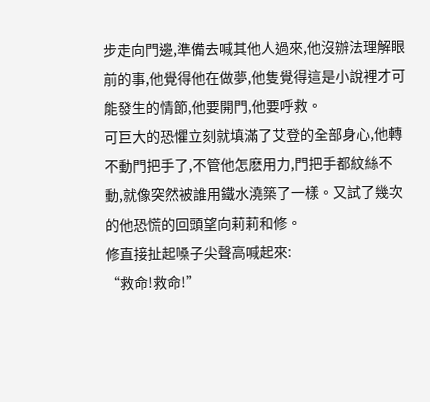步走向門邊,準備去喊其他人過來,他沒辦法理解眼前的事,他覺得他在做夢,他隻覺得這是小說裡才可能發生的情節,他要開門,他要呼救。
可巨大的恐懼立刻就填滿了艾登的全部身心,他轉不動門把手了,不管他怎麽用力,門把手都紋絲不動,就像突然被誰用鐵水澆築了一樣。又試了幾次的他恐慌的回頭望向莉莉和修。
修直接扯起嗓子尖聲高喊起來:
“救命!救命!”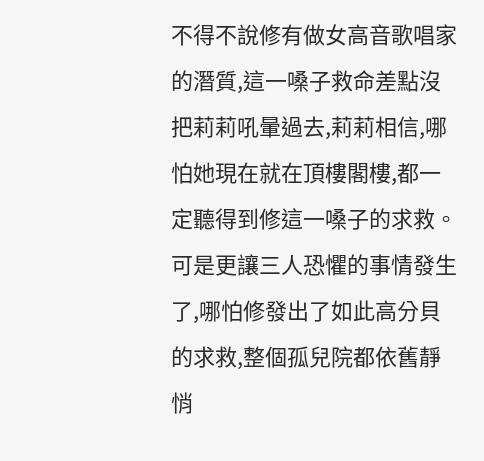不得不說修有做女高音歌唱家的潛質,這一嗓子救命差點沒把莉莉吼暈過去,莉莉相信,哪怕她現在就在頂樓閣樓,都一定聽得到修這一嗓子的求救。
可是更讓三人恐懼的事情發生了,哪怕修發出了如此高分貝的求救,整個孤兒院都依舊靜悄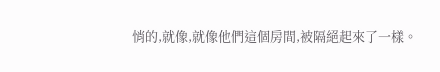悄的,就像,就像他們這個房間,被隔絕起來了一樣。